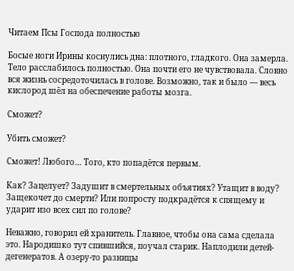Читаем Псы Господа полностью

Босые ноги Ирины коснулись дна: плотного, гладкого. Она замерла. Тело расслабилось полностью. Она почти его не чувствовала. Словно вся жизнь сосредоточилась в голове. Возможно, так и было — весь кислород шёл на обеспечение работы мозга.

Сможет?

Убить сможет?

Сможет! Любого… Того, кто попадётся первым.

Как? Зацелует? Задушит в смертельных объятиях? Утащит в воду? Защекочет до смерти? Или попросту подкрадётся к спящему и ударит изо всех сил по голове?

Неважно, говорил ей хранитель. Главное, чтобы она сама сделала это. Народишко тут спившийся, поучал старик. Наплодили детей-дегенератов. А озеру-то разницы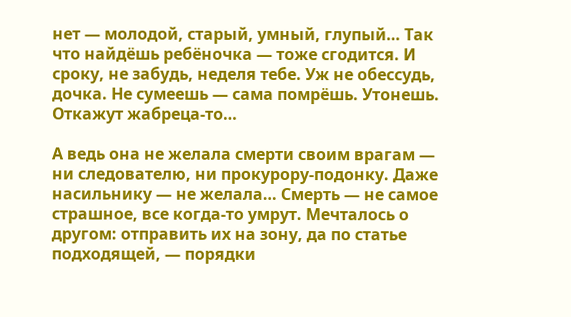нет — молодой, старый, умный, глупый… Так что найдёшь ребёночка — тоже сгодится. И сроку, не забудь, неделя тебе. Уж не обессудь, дочка. Не сумеешь — сама помрёшь. Утонешь. Откажут жабреца-то…

А ведь она не желала смерти своим врагам — ни следователю, ни прокурору-подонку. Даже насильнику — не желала… Смерть — не самое страшное, все когда-то умрут. Мечталось о другом: отправить их на зону, да по статье подходящей, — порядки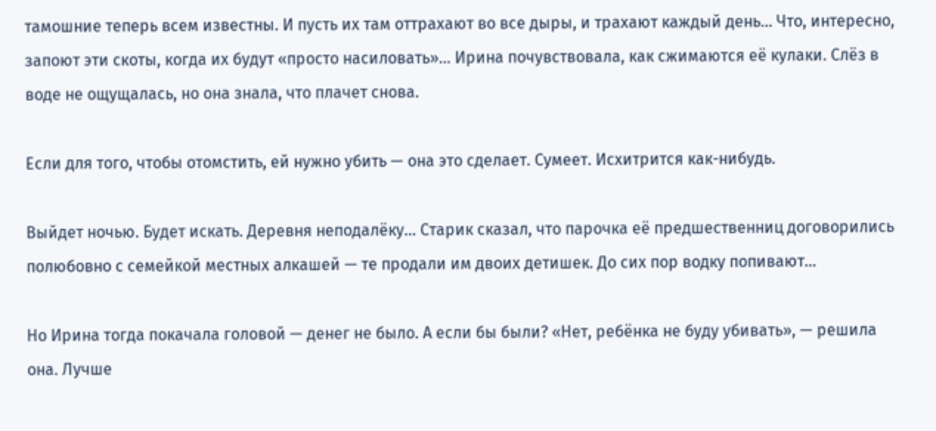тамошние теперь всем известны. И пусть их там оттрахают во все дыры, и трахают каждый день… Что, интересно, запоют эти скоты, когда их будут «просто насиловать»… Ирина почувствовала, как сжимаются её кулаки. Слёз в воде не ощущалась, но она знала, что плачет снова.

Если для того, чтобы отомстить, ей нужно убить — она это сделает. Сумеет. Исхитрится как-нибудь.

Выйдет ночью. Будет искать. Деревня неподалёку… Старик сказал, что парочка её предшественниц договорились полюбовно с семейкой местных алкашей — те продали им двоих детишек. До сих пор водку попивают…

Но Ирина тогда покачала головой — денег не было. А если бы были? «Нет, ребёнка не буду убивать», — решила она. Лучше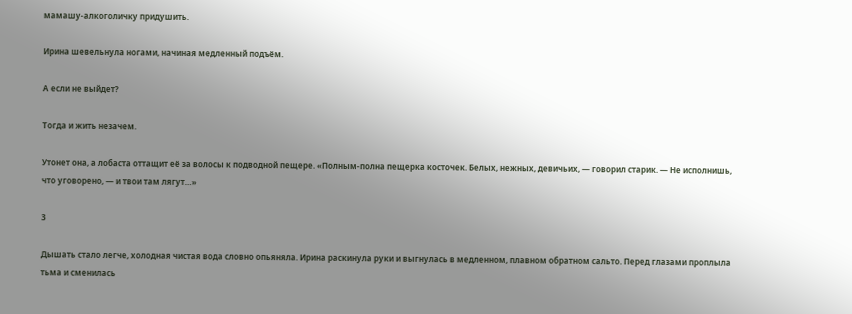мамашу-алкоголичку придушить.

Ирина шевельнула ногами, начиная медленный подъём.

А если не выйдет?

Тогда и жить незачем.

Утонет она, а лобаста оттащит её за волосы к подводной пещере. «Полным-полна пещерка косточек. Белых, нежных, девичьих, — говорил старик. — Не исполнишь, что уговорено, — и твои там лягут…»

3

Дышать стало легче, холодная чистая вода словно опьяняла. Ирина раскинула руки и выгнулась в медленном, плавном обратном сальто. Перед глазами проплыла тьма и сменилась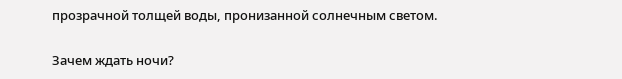прозрачной толщей воды, пронизанной солнечным светом.

Зачем ждать ночи?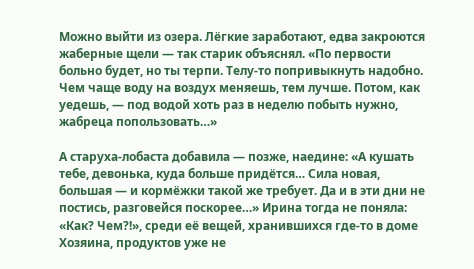Можно выйти из озера. Лёгкие заработают, едва закроются жаберные щели — так старик объяснял. «По первости больно будет, но ты терпи. Телу-то попривыкнуть надобно. Чем чаще воду на воздух меняешь, тем лучше. Потом, как уедешь, — под водой хоть раз в неделю побыть нужно, жабреца попользовать…»

А старуха-лобаста добавила — позже, наедине: «А кушать тебе, девонька, куда больше придётся… Сила новая, большая — и кормёжки такой же требует. Да и в эти дни не постись, разговейся поскорее…» Ирина тогда не поняла: «Как? Чем?!», среди её вещей, хранившихся где-то в доме Хозяина, продуктов уже не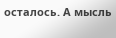осталось. А мысль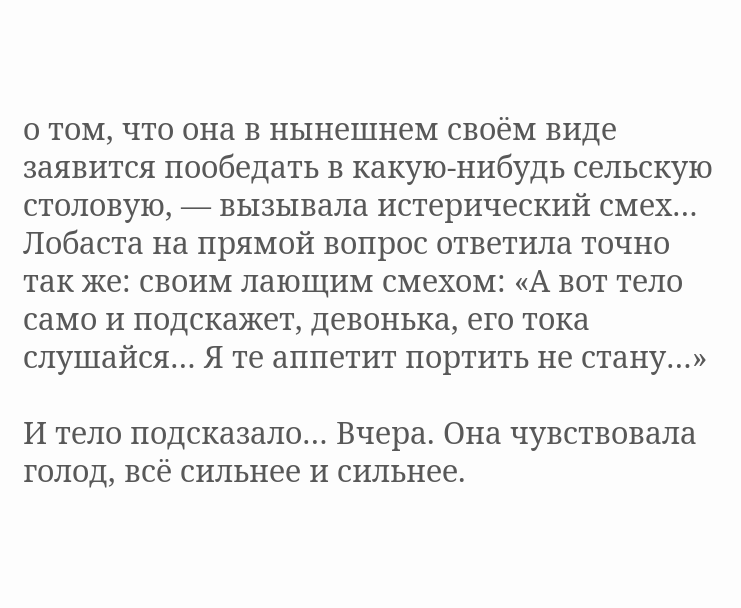о том, что она в нынешнем своём виде заявится пообедать в какую-нибудь сельскую столовую, — вызывала истерический смех… Лобаста на прямой вопрос ответила точно так же: своим лающим смехом: «А вот тело само и подскажет, девонька, его тока слушайся… Я те аппетит портить не стану…»

И тело подсказало… Вчера. Она чувствовала голод, всё сильнее и сильнее.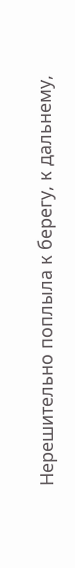Нерешительно поплыла к берегу, к дальнему,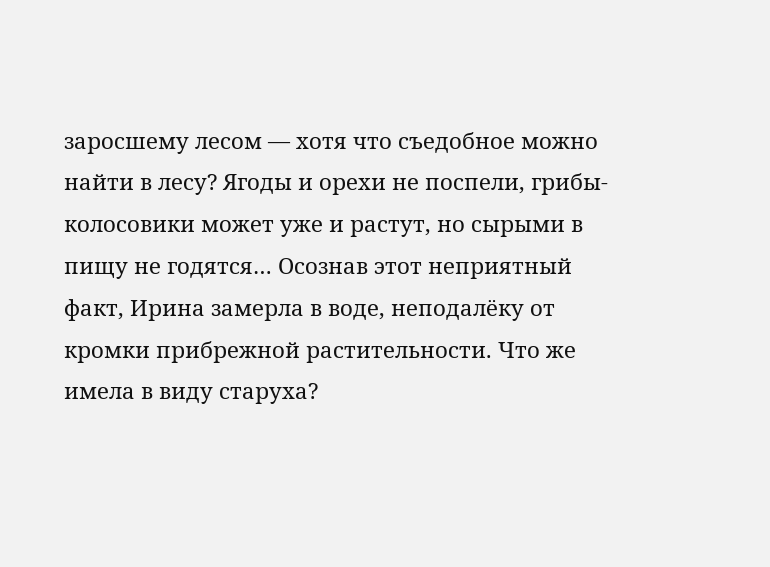заросшему лесом — хотя что съедобное можно найти в лесу? Ягоды и орехи не поспели, грибы-колосовики может уже и растут, но сырыми в пищу не годятся… Осознав этот неприятный факт, Ирина замерла в воде, неподалёку от кромки прибрежной растительности. Что же имела в виду старуха?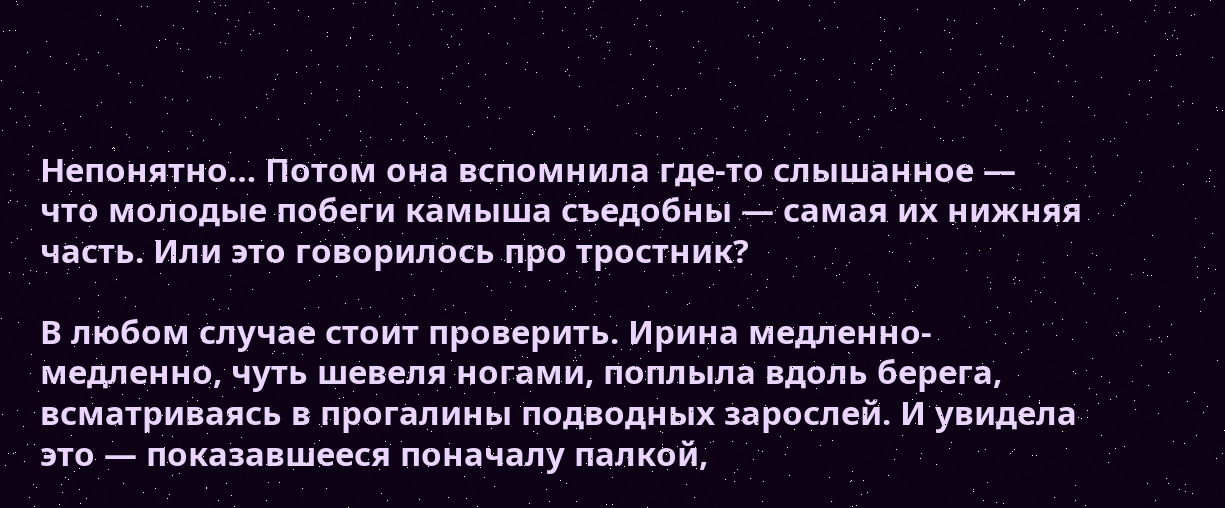Непонятно… Потом она вспомнила где-то слышанное — что молодые побеги камыша съедобны — самая их нижняя часть. Или это говорилось про тростник?

В любом случае стоит проверить. Ирина медленно-медленно, чуть шевеля ногами, поплыла вдоль берега, всматриваясь в прогалины подводных зарослей. И увидела это — показавшееся поначалу палкой,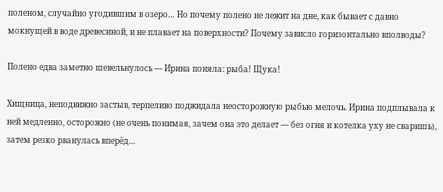поленом, случайно угодившим в озеро… Но почему полено не лежит на дне, как бывает с давно мокнущей в воде древесиной, и не плавает на поверхности? Почему зависло горизонтально вполводы?

Полено едва заметно шевельнулось — Ирина поняла: рыба! Щука!

Хищница, неподвижно застыв, терпеливо поджидала неосторожную рыбью мелочь. Ирина подплывала к ней медленно, осторожно (не очень понимая, зачем она это делает — без огня и котелка уху не сваришь), затем резко рванулась вперёд…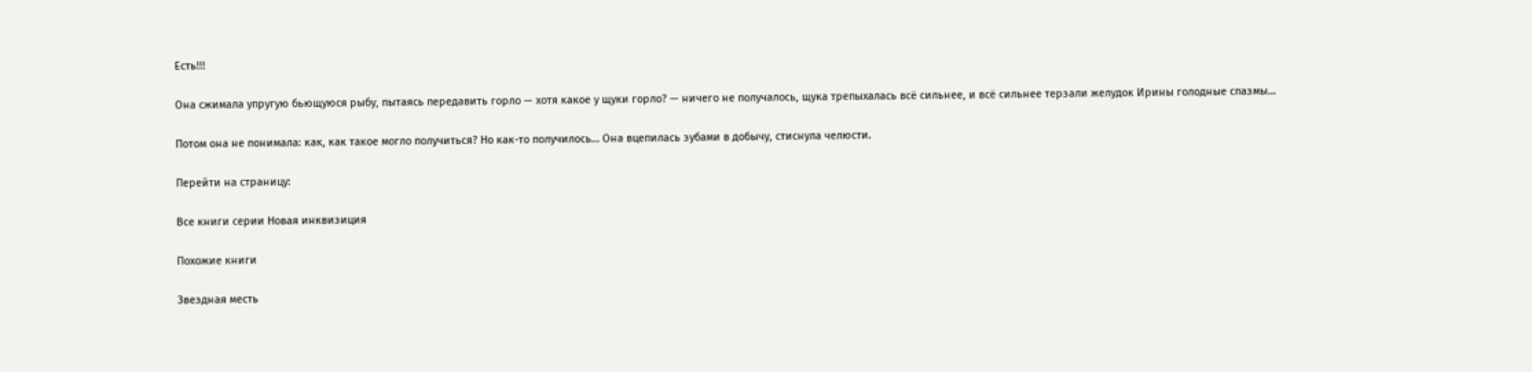Есть!!!

Она сжимала упругую бьющуюся рыбу, пытаясь передавить горло — хотя какое у щуки горло? — ничего не получалось, щука трепыхалась всё сильнее, и всё сильнее терзали желудок Ирины голодные спазмы…

Потом она не понимала: как, как такое могло получиться? Но как-то получилось… Она вцепилась зубами в добычу, стиснула челюсти.

Перейти на страницу:

Все книги серии Новая инквизиция

Похожие книги

Звездная месть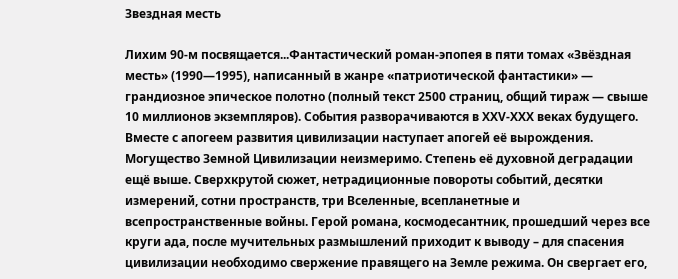Звездная месть

Лихим 90-м посвящается...Фантастический роман-эпопея в пяти томах «Звёздная месть» (1990—1995), написанный в жанре «патриотической фантастики» — грандиозное эпическое полотно (полный текст 2500 страниц, общий тираж — свыше 10 миллионов экземпляров). События разворачиваются в ХХV-ХХХ веках будущего. Вместе с апогеем развития цивилизации наступает апогей её вырождения. Могущество Земной Цивилизации неизмеримо. Степень её духовной деградации ещё выше. Сверхкрутой сюжет, нетрадиционные повороты событий, десятки измерений, сотни пространств, три Вселенные, всепланетные и всепространственные войны. Герой романа, космодесантник, прошедший через все круги ада, после мучительных размышлений приходит к выводу – для спасения цивилизации необходимо свержение правящего на Земле режима. Он свергает его,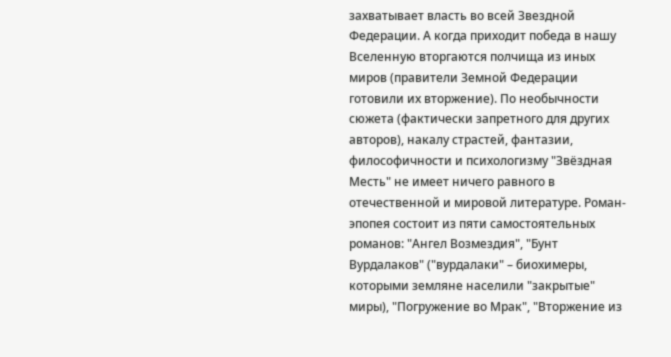захватывает власть во всей Звездной Федерации. А когда приходит победа в нашу Вселенную вторгаются полчища из иных миров (правители Земной Федерации готовили их вторжение). По необычности сюжета (фактически запретного для других авторов), накалу страстей, фантазии, философичности и психологизму "Звёздная Месть" не имеет ничего равного в отечественной и мировой литературе. Роман-эпопея состоит из пяти самостоятельных романов: "Ангел Возмездия", "Бунт Вурдалаков" ("вурдалаки" – биохимеры, которыми земляне населили "закрытые" миры), "Погружение во Мрак", "Вторжение из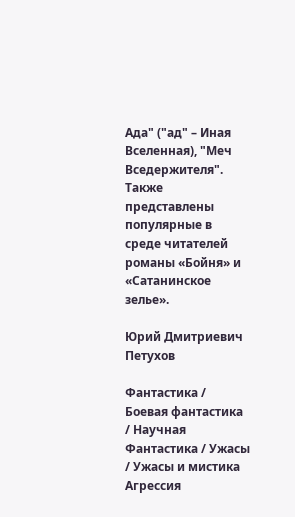Ада" ("ад" – Иная Вселенная), "Меч Вседержителя". Также представлены популярные в среде читателей романы «Бойня» и «Сатанинское зелье».

Юрий Дмитриевич Петухов

Фантастика / Боевая фантастика / Научная Фантастика / Ужасы / Ужасы и мистика
Агрессия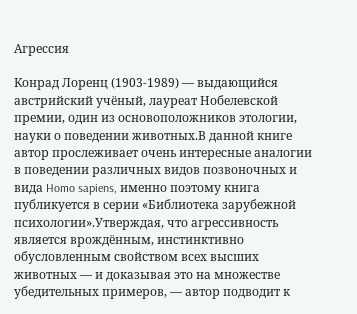Агрессия

Конрад Лоренц (1903-1989) — выдающийся австрийский учёный, лауреат Нобелевской премии, один из основоположников этологии, науки о поведении животных.В данной книге автор прослеживает очень интересные аналогии в поведении различных видов позвоночных и вида Homo sapiens, именно поэтому книга публикуется в серии «Библиотека зарубежной психологии».Утверждая, что агрессивность является врождённым, инстинктивно обусловленным свойством всех высших животных — и доказывая это на множестве убедительных примеров, — автор подводит к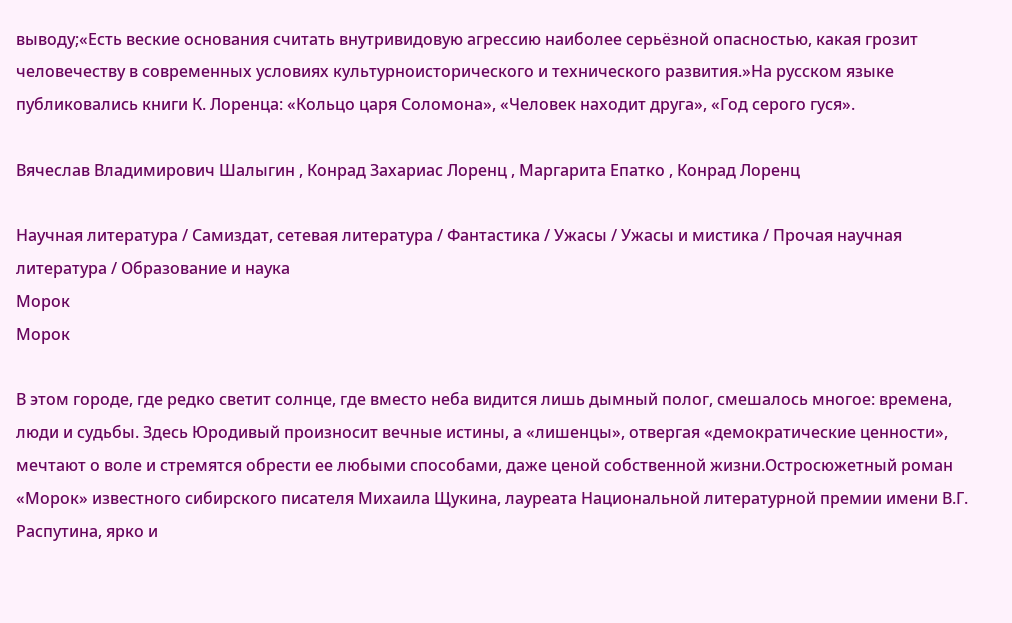выводу;«Есть веские основания считать внутривидовую агрессию наиболее серьёзной опасностью, какая грозит человечеству в современных условиях культурноисторического и технического развития.»На русском языке публиковались книги К. Лоренца: «Кольцо царя Соломона», «Человек находит друга», «Год серого гуся».

Вячеслав Владимирович Шалыгин , Конрад Захариас Лоренц , Маргарита Епатко , Конрад Лоренц

Научная литература / Самиздат, сетевая литература / Фантастика / Ужасы / Ужасы и мистика / Прочая научная литература / Образование и наука
Морок
Морок

В этом городе, где редко светит солнце, где вместо неба видится лишь дымный полог, смешалось многое: времена, люди и судьбы. Здесь Юродивый произносит вечные истины, а «лишенцы», отвергая «демократические ценности», мечтают о воле и стремятся обрести ее любыми способами, даже ценой собственной жизни.Остросюжетный роман «Морок» известного сибирского писателя Михаила Щукина, лауреата Национальной литературной премии имени В.Г. Распутина, ярко и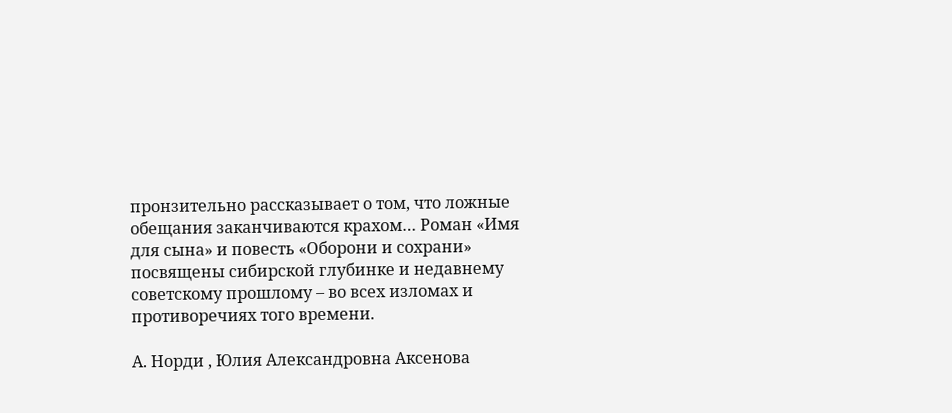пронзительно рассказывает о том, что ложные обещания заканчиваются крахом… Роман «Имя для сына» и повесть «Оборони и сохрани» посвящены сибирской глубинке и недавнему советскому прошлому – во всех изломах и противоречиях того времени.

А. Норди , Юлия Александровна Аксенова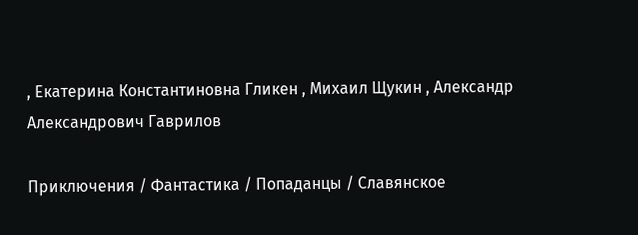, Екатерина Константиновна Гликен , Михаил Щукин , Александр Александрович Гаврилов

Приключения / Фантастика / Попаданцы / Славянское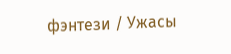фэнтези / Ужасы